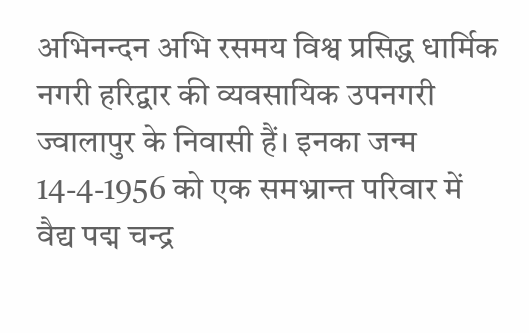अभिनन्दन अभि रसमय विश्व प्रसिद्ध धार्मिक नगरी हरिद्वार की व्यवसायिक उपनगरी ज्वालापुर के निवासी हैं। इनका जन्म 14-4-1956 को एक समभ्रान्त परिवार में वैद्य पद्म चन्द्र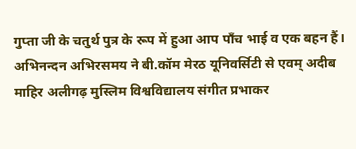गुप्ता जी के चतुर्थ पुत्र के रूप में हुआ आप पाँच भाई व एक बहन हैं। अभिनन्दन अभिरसमय ने बी.कॉम मेरठ यूनिवर्सिटी से एवम् अदीब माहिर अलीगढ़ मुस्लिम विश्वविद्यालय संगीत प्रभाकर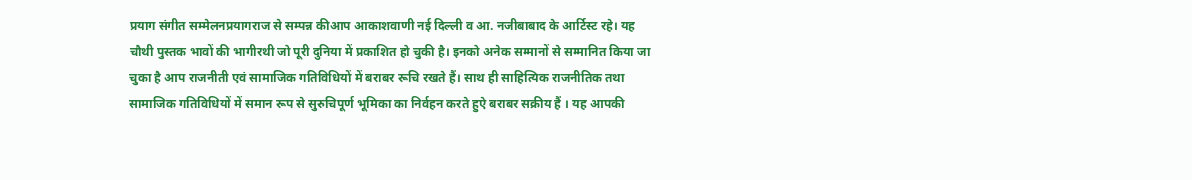प्रयाग संगीत सम्मेलनप्रयागराज से सम्पन्न कीआप आकाशवाणी नई दिल्ली व आ. नजीबाबाद के आर्टिस्ट रहे। यह चौथी पुस्तक भावों की भागीरथी जो पूरी दुनिया में प्रकाशित हो चुकी है। इनको अनेक सम्मानों से सम्मानित किया जा चुका है आप राजनीती एवं सामाजिक गतिविधियों में बराबर रूचि रखते हैं। साथ ही साहित्यिक राजनीतिक तथा सामाजिक गतिविधियों में समान रूप से सुरुचिपूर्ण भूमिका का निर्वहन करते हुऐ बराबर सक्रीय हैं । यह आपकी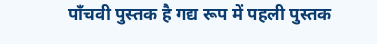पाँचवी पुस्तक है गद्य रूप में पहली पुस्तक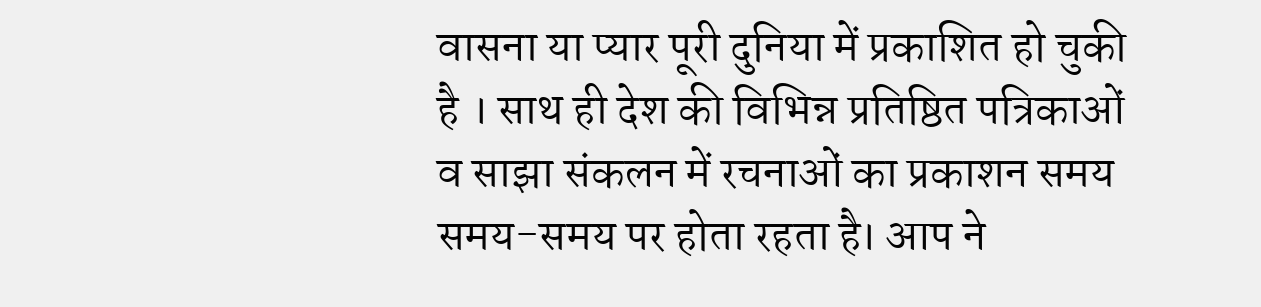वासना या प्यार पूरी दुनिया में प्रकाशित हो चुकी है । साथ ही देश की विभिन्न प्रतिष्ठित पत्रिकाओं व साझा संकलन में रचनाओं का प्रकाशन समय समय-समय पर होता रहता है। आप ने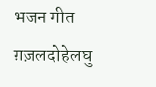भजन गीत ग़ज़लदोहेलघु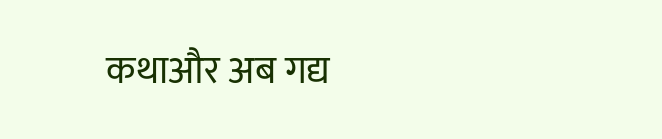कथाऔर अब गद्य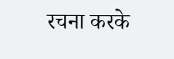रचना करके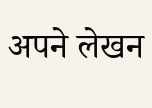अपने लेखन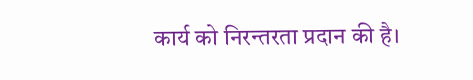कार्य को निरन्तरता प्रदान की है।